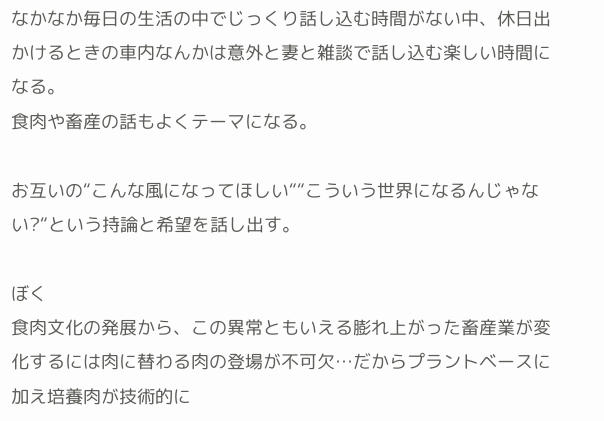なかなか毎日の生活の中でじっくり話し込む時間がない中、休日出かけるときの車内なんかは意外と妻と雑談で話し込む楽しい時間になる。
食肉や畜産の話もよくテーマになる。

お互いの“こんな風になってほしい““こういう世界になるんじゃない?“という持論と希望を話し出す。

ぼく
食肉文化の発展から、この異常ともいえる膨れ上がった畜産業が変化するには肉に替わる肉の登場が不可欠…だからプラントベースに加え培養肉が技術的に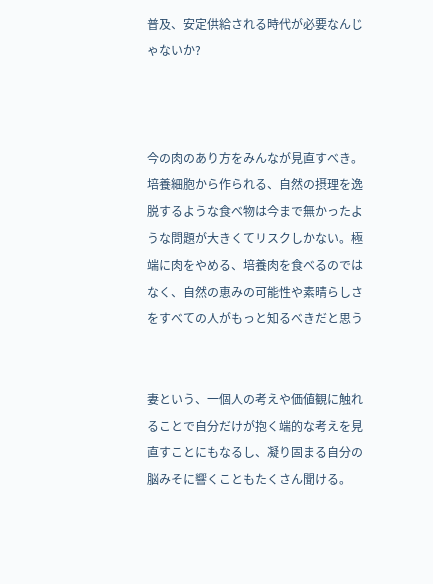普及、安定供給される時代が必要なんじゃないか?



今の肉のあり方をみんなが見直すべき。培養細胞から作られる、自然の摂理を逸脱するような食べ物は今まで無かったような問題が大きくてリスクしかない。極端に肉をやめる、培養肉を食べるのではなく、自然の恵みの可能性や素晴らしさをすべての人がもっと知るべきだと思う


妻という、一個人の考えや価値観に触れることで自分だけが抱く端的な考えを見直すことにもなるし、凝り固まる自分の脳みそに響くこともたくさん聞ける。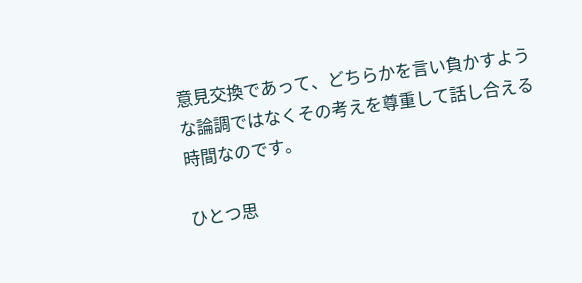意見交換であって、どちらかを言い負かすような論調ではなくその考えを尊重して話し合える時間なのです。

ひとつ思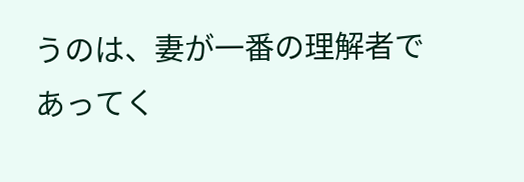うのは、妻が一番の理解者であってく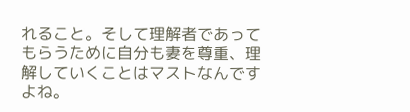れること。そして理解者であってもらうために自分も妻を尊重、理解していくことはマストなんですよね。